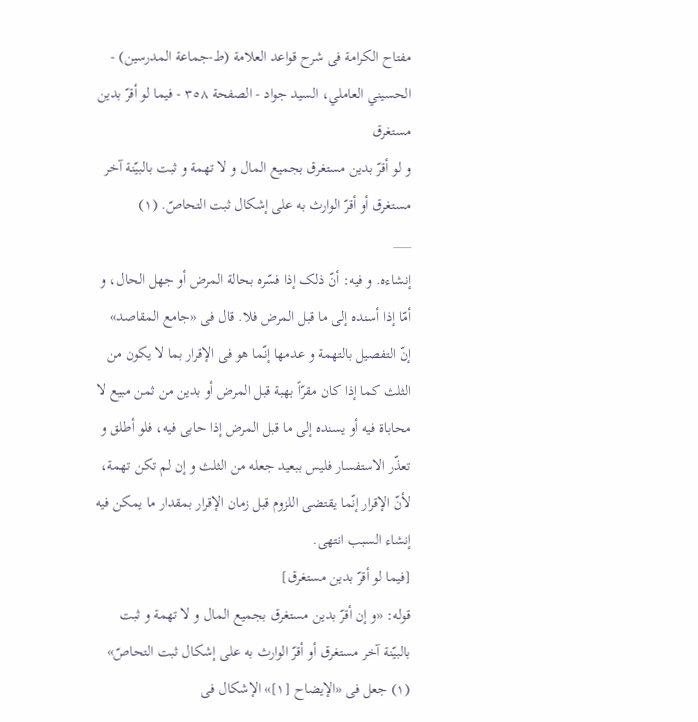مفتاح الکرامة فی شرح قواعد العلامة (ط-جماعة المدرسين) - الحسيني العاملي، السید جواد - الصفحة ٣٥٨ - فیما لو أقرّ بدین مستغرق
و لو أقرّ بدین مستغرق بجمیع المال و لا تهمة و ثبت بالبیّنة آخر مستغرق أو أقرّ الوارث به علی إشکال ثبت التحاصّ. (١)
___
إنشاءه. و فیه: أنّ ذلک إذا فسّره بحالة المرض أو جهل الحال، و أمّا إذا أسنده إلی ما قبل المرض فلا. قال فی «جامع المقاصد» إنّ التفصیل بالتهمة و عدمها إنّما هو فی الإقرار بما لا یکون من الثلث کما إذا کان مقرّاً بهبة قبل المرض أو بدین من ثمن مبیع لا محاباة فیه أو یسنده إلی ما قبل المرض إذا حابی فیه، فلو أطلق و تعذّر الاستفسار فلیس ببعید جعله من الثلث و إن لم تکن تهمة، لأنّ الإقرار إنّما یقتضی اللزوم قبل زمان الإقرار بمقدار ما یمکن فیه إنشاء السبب انتهی.
[فیما لو أقرّ بدین مستغرق]
قوله: «و إن أقرّ بدین مستغرق بجمیع المال و لا تهمة و ثبت بالبیّنة آخر مستغرق أو أقرّ الوارث به علی إشکال ثبت التحاصّ»
(١) جعل فی «الإیضاح [١]» الإشکال فی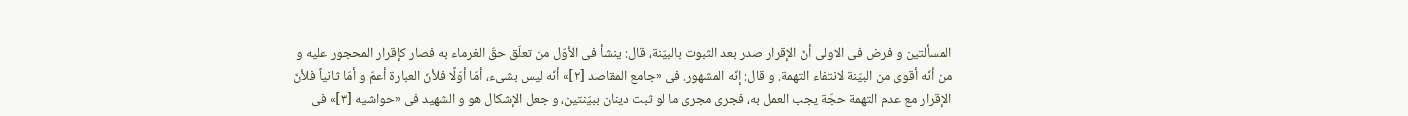المسألتین و فرض فی الاولی أنّ الإقرار صدر بعد الثبوت بالبیّنة، قال: ینشأ فی الأوّل من تعلّق حقّ الغرماء به فصار کإقرار المحجور علیه و من أنّه أقوی من البیّنة لانتفاء التهمة. و قال: إنّه المشهور. فی «جامع المقاصد [٢]» أنّه لیس بشیء، أمّا أوّلًا فلأنّ العبارة أعمّ و أمّا ثانیاً فلأنّ الإقرار مع عدم التهمة حجّة یجب العمل به، فجری مجری ما لو ثبت دینان ببیّنتین، و جعل الإشکال هو و الشهید فی «حواشیه [٣]» فی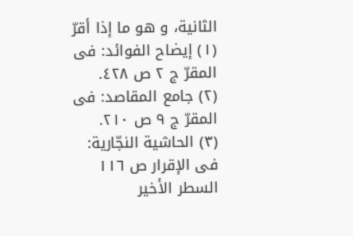الثانیة، و هو ما إذا أقرّ
(١) إیضاح الفوائد: فی المقرّ ج ٢ ص ٤٢٨.
(٢) جامع المقاصد: فی المقرّ ج ٩ ص ٢١٠.
(٣) الحاشیة النجّاریة: فی الإقرار ص ١١٦ السطر الأخیر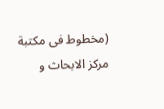(مخطوط فی مکتبة مرکز الابحاث و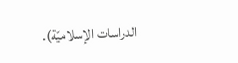الدراسات الإسلامیّة).